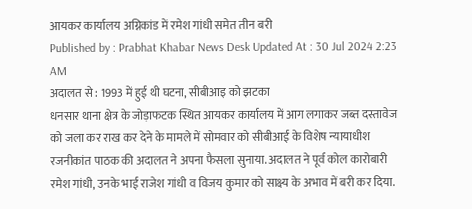आयकर कार्यालय अग्निकांड में रमेश गांधी समेत तीन बरी
Published by : Prabhat Khabar News Desk Updated At : 30 Jul 2024 2:23 AM
अदालत से : 1993 में हुई थी घटना, सीबीआइ को झटका
धनसार थाना क्षेत्र के जोड़ाफटक स्थित आयकर कार्यालय में आग लगाकर जब्त दस्तावेज को जला कर राख कर देने के मामले में सोमवार को सीबीआई के विशेष न्यायाधीश रजनीकांत पाठक की अदालत ने अपना फैसला सुनाया. अदालत ने पूर्व कोल कारोबारी रमेश गांधी, उनके भाई राजेश गांधी व विजय कुमार को साक्ष्य के अभाव में बरी कर दिया.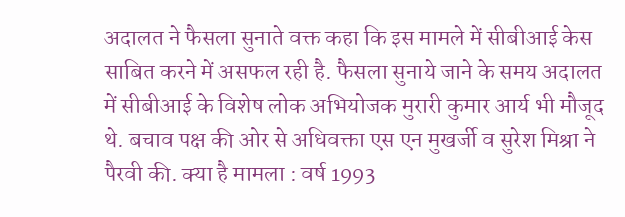अदालत ने फैसला सुनाते वक्त कहा कि इस मामले में सीबीआई केस साबित करने में असफल रही है. फैसला सुनाये जाने के समय अदालत में सीबीआई के विशेष लोक अभियोजक मुरारी कुमार आर्य भी मौजूद थे. बचाव पक्ष की ओर से अधिवक्ता एस एन मुखर्जी व सुरेश मिश्रा ने पैरवी की. क्या है मामला : वर्ष 1993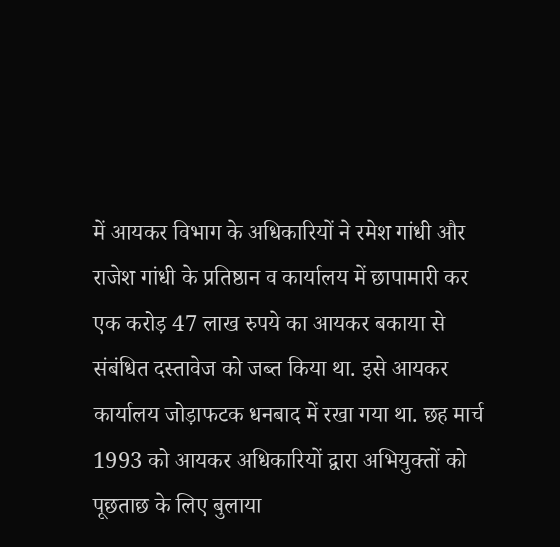में आयकर विभाग के अधिकारियों ने रमेश गांधी और राजेश गांधी के प्रतिष्ठान व कार्यालय में छापामारी कर एक करोड़ 47 लाख रुपये का आयकर बकाया से संबंधित दस्तावेज को जब्त किया था. इसे आयकर कार्यालय जोड़ाफटक धनबाद में रखा गया था. छह मार्च 1993 को आयकर अधिकारियों द्वारा अभियुक्तों को पूछताछ के लिए बुलाया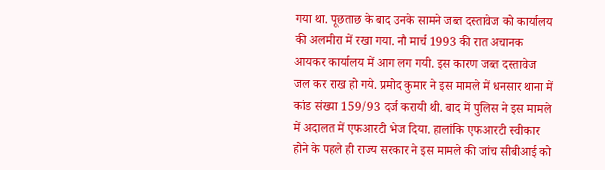गया था. पूछताछ के बाद उनके सामने जब्त दस्तावेज को कार्यालय की अलमीरा में रखा गया. नौ मार्च 1993 की रात अचानक आयकर कार्यालय में आग लग गयी. इस कारण जब्त दस्तावेज जल कर राख हो गये. प्रमोद कुमार ने इस मामले में धनसार थाना में कांड संख्या 159/93 दर्ज करायी थी. बाद में पुलिस ने इस मामले में अदालत में एफआरटी भेज दिया. हालांकि एफआरटी स्वीकार होने के पहले ही राज्य सरकार ने इस मामले की जांच सीबीआई को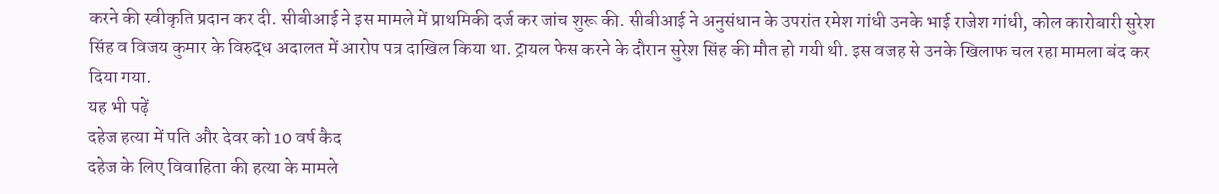करने की स्वीकृति प्रदान कर दी. सीबीआई ने इस मामले में प्राथमिकी दर्ज कर जांच शुरू की. सीबीआई ने अनुसंधान के उपरांत रमेश गांधी उनके भाई राजेश गांधी, कोल कारोबारी सुरेश सिंह व विजय कुमार के विरुद्ध अदालत में आरोप पत्र दाखिल किया था. ट्रायल फेस करने के दौरान सुरेश सिंह की मौत हो गयी थी. इस वजह से उनके खिलाफ चल रहा मामला बंद कर दिया गया.
यह भी पढ़ें
दहेज हत्या में पति और देवर को 10 वर्ष कैद
दहेज के लिए विवाहिता की हत्या के मामले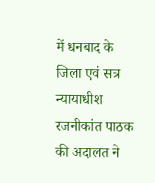में धनबाद के जिला एवं सत्र न्यायाधीश रजनीकांत पाठक की अदालत ने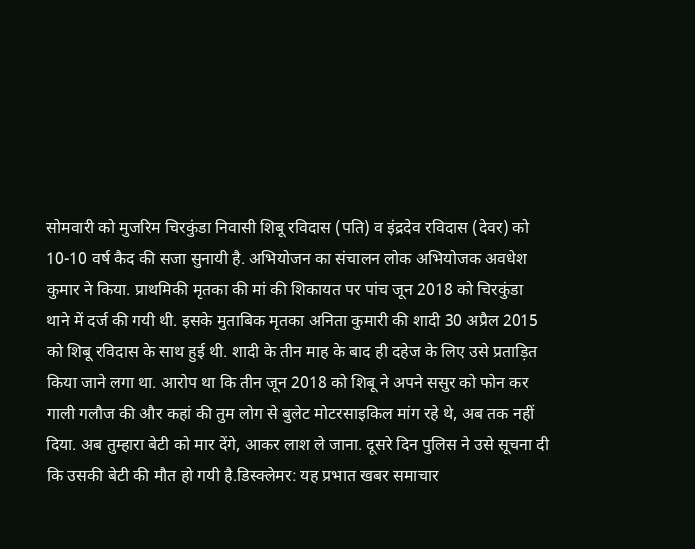सोमवारी को मुजरिम चिरकुंडा निवासी शिबू रविदास (पति) व इंद्रदेव रविदास (देवर) को 10-10 वर्ष कैद की सजा सुनायी है. अभियोजन का संचालन लोक अभियोजक अवधेश कुमार ने किया. प्राथमिकी मृतका की मां की शिकायत पर पांच जून 2018 को चिरकुंडा थाने में दर्ज की गयी थी. इसके मुताबिक मृतका अनिता कुमारी की शादी 30 अप्रैल 2015 को शिबू रविदास के साथ हुई थी. शादी के तीन माह के बाद ही दहेज के लिए उसे प्रताड़ित किया जाने लगा था. आरोप था कि तीन जून 2018 को शिबू ने अपने ससुर को फोन कर गाली गलौज की और कहां की तुम लोग से बुलेट मोटरसाइकिल मांग रहे थे, अब तक नहीं दिया. अब तुम्हारा बेटी को मार देंगे, आकर लाश ले जाना. दूसरे दिन पुलिस ने उसे सूचना दी कि उसकी बेटी की मौत हो गयी है.डिस्क्लेमर: यह प्रभात खबर समाचार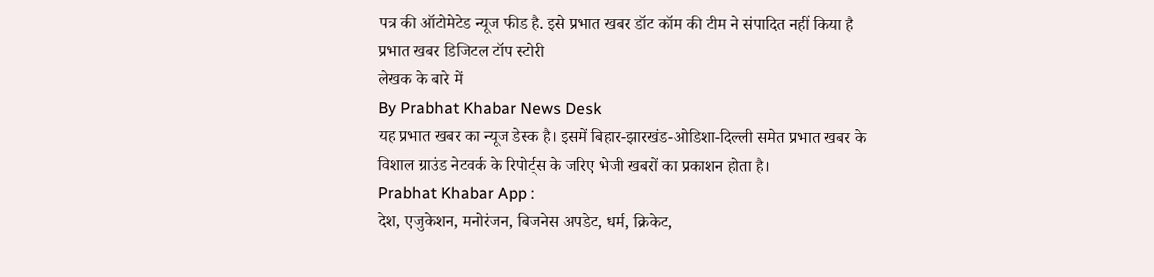पत्र की ऑटोमेटेड न्यूज फीड है. इसे प्रभात खबर डॉट कॉम की टीम ने संपादित नहीं किया है
प्रभात खबर डिजिटल टॉप स्टोरी
लेखक के बारे में
By Prabhat Khabar News Desk
यह प्रभात खबर का न्यूज डेस्क है। इसमें बिहार-झारखंड-ओडिशा-दिल्ली समेत प्रभात खबर के विशाल ग्राउंड नेटवर्क के रिपोर्ट्स के जरिए भेजी खबरों का प्रकाशन होता है।
Prabhat Khabar App :
देश, एजुकेशन, मनोरंजन, बिजनेस अपडेट, धर्म, क्रिकेट,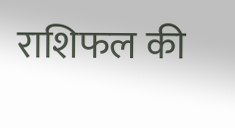राशिफल की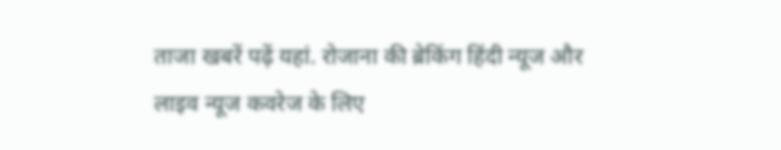ताजा खबरें पढ़ें यहां. रोजाना की ब्रेकिंग हिंदी न्यूज और लाइव न्यूज कवरेज के लिए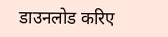डाउनलोड करिए